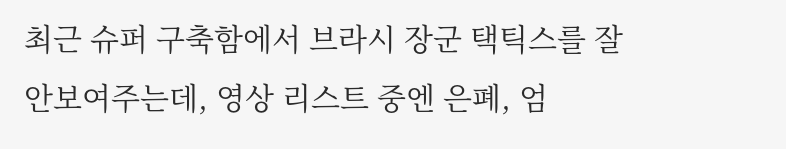최근 슈퍼 구축함에서 브라시 장군 택틱스를 잘 안보여주는데, 영상 리스트 중엔 은폐, 엄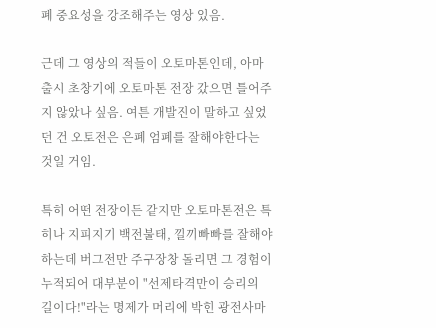폐 중요성을 강조해주는 영상 있음.

근데 그 영상의 적들이 오토마톤인데, 아마 출시 초창기에 오토마톤 전장 갔으면 틀어주지 않았나 싶음. 여튼 개발진이 말하고 싶었던 건 오토전은 은폐 엄폐를 잘해야한다는 것일 거임.

특히 어떤 전장이든 같지만 오토마톤전은 특히나 지피지기 백전불태, 낄끼빠빠를 잘해야하는데 버그전만 주구장창 돌리면 그 경험이 누적되어 대부분이 "선제타격만이 승리의 길이다!"라는 명제가 머리에 박힌 광전사마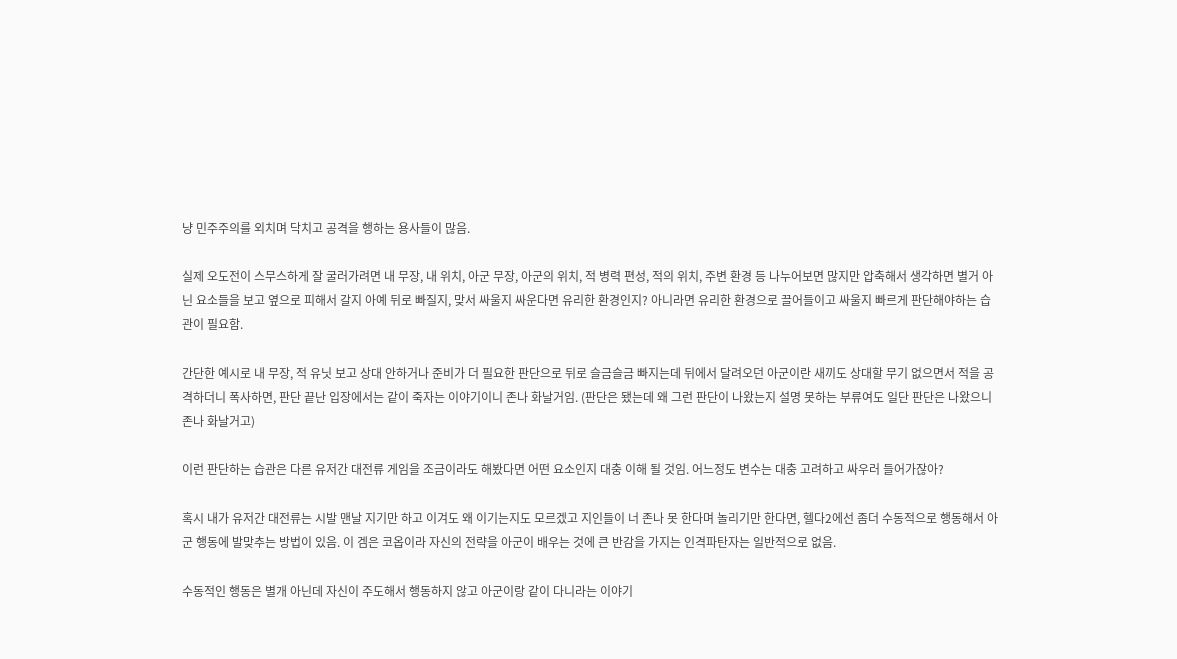냥 민주주의를 외치며 닥치고 공격을 행하는 용사들이 많음.

실제 오도전이 스무스하게 잘 굴러가려면 내 무장, 내 위치, 아군 무장, 아군의 위치, 적 병력 편성, 적의 위치, 주변 환경 등 나누어보면 많지만 압축해서 생각하면 별거 아닌 요소들을 보고 옆으로 피해서 갈지 아예 뒤로 빠질지, 맞서 싸울지 싸운다면 유리한 환경인지? 아니라면 유리한 환경으로 끌어들이고 싸울지 빠르게 판단해야하는 습관이 필요함.

간단한 예시로 내 무장, 적 유닛 보고 상대 안하거나 준비가 더 필요한 판단으로 뒤로 슬금슬금 빠지는데 뒤에서 달려오던 아군이란 새끼도 상대할 무기 없으면서 적을 공격하더니 폭사하면, 판단 끝난 입장에서는 같이 죽자는 이야기이니 존나 화날거임. (판단은 됐는데 왜 그런 판단이 나왔는지 설명 못하는 부류여도 일단 판단은 나왔으니 존나 화날거고)

이런 판단하는 습관은 다른 유저간 대전류 게임을 조금이라도 해봤다면 어떤 요소인지 대충 이해 될 것임. 어느정도 변수는 대충 고려하고 싸우러 들어가잖아?

혹시 내가 유저간 대전류는 시발 맨날 지기만 하고 이겨도 왜 이기는지도 모르겠고 지인들이 너 존나 못 한다며 놀리기만 한다면, 헬다2에선 좀더 수동적으로 행동해서 아군 행동에 발맞추는 방법이 있음. 이 겜은 코옵이라 자신의 전략을 아군이 배우는 것에 큰 반감을 가지는 인격파탄자는 일반적으로 없음.

수동적인 행동은 별개 아닌데 자신이 주도해서 행동하지 않고 아군이랑 같이 다니라는 이야기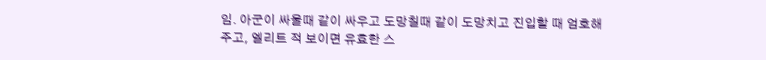임. 아군이 싸울때 같이 싸우고 도망칠때 같이 도망치고 진입할 때 엄호해주고, 엘리트 적 보이면 유효한 스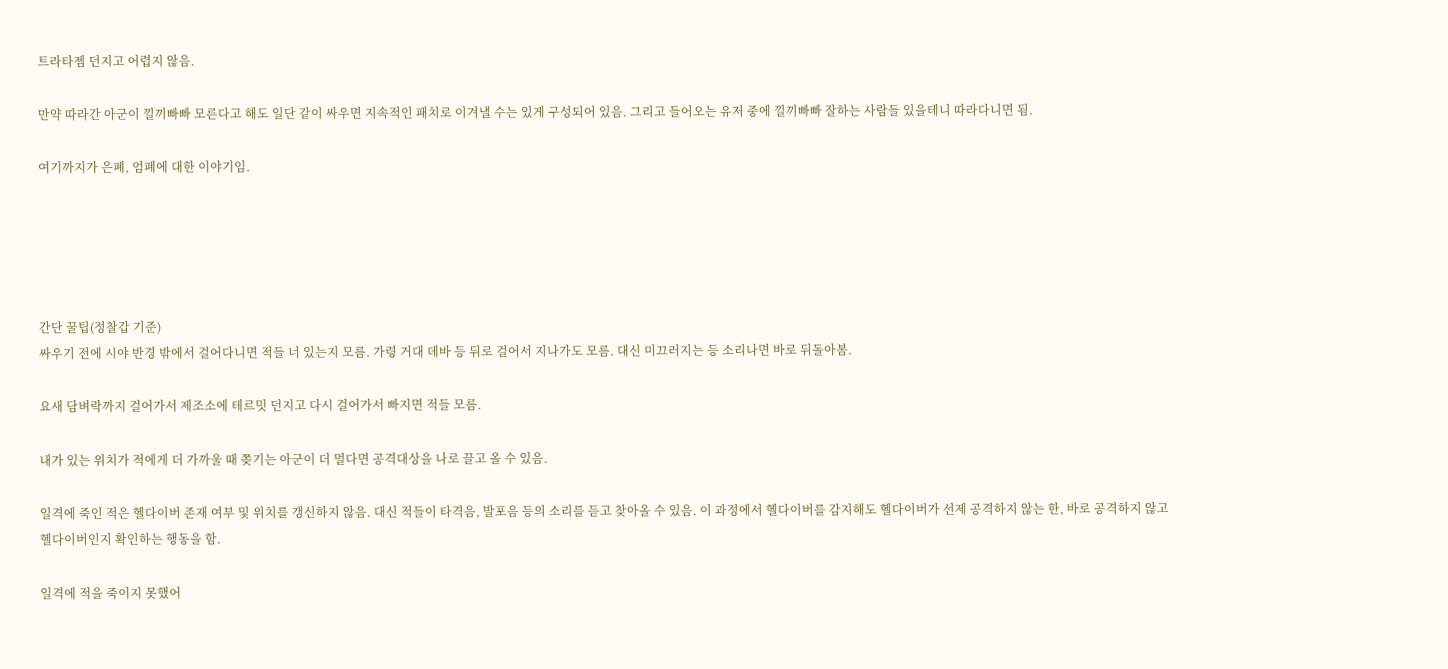트라타젬 던지고 어렵지 않음.

만약 따라간 아군이 낄끼빠빠 모른다고 해도 일단 같이 싸우면 지속적인 패치로 이겨낼 수는 있게 구성되어 있음. 그리고 들어오는 유저 중에 낄끼빠빠 잘하는 사람들 있을테니 따라다니면 됨.

여기까지가 은폐, 엄폐에 대한 이야기임.





간단 꿀팁(정찰갑 기준)
싸우기 전에 시야 반경 밖에서 걸어다니면 적들 너 있는지 모름. 가령 거대 데바 등 뒤로 걸어서 지나가도 모름. 대신 미끄러지는 등 소리나면 바로 뒤돌아봄.

요새 담벼락까지 걸어가서 제조소에 테르밋 던지고 다시 걸어가서 빠지면 적들 모름.

내가 있는 위치가 적에게 더 가까울 때 쫒기는 아군이 더 멀다면 공격대상을 나로 끌고 올 수 있음.

일격에 죽인 적은 헬다이버 존재 여부 및 위치를 갱신하지 않음. 대신 적들이 타격음, 발포음 등의 소리를 듣고 찾아올 수 있음. 이 과정에서 헬다이버를 감지해도 헬다이버가 선제 공격하지 않는 한, 바로 공격하지 않고 헬다이버인지 확인하는 행동을 함.

일격에 적을 죽이지 못했어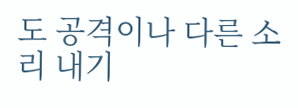도 공격이나 다른 소리 내기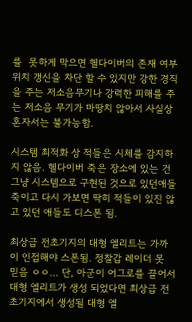를  못하게 막으면 헬다이버의 존재 여부 위치 갱신을 차단 할 수 있지만 강한 경직을 주는 저소음무기나 강력한 피해를 주는 저소음 무기가 마땅치 않아서 사실상 혼자서는 불가능함.

시스템 최적화 상 적들은 시체를 감지하지 않음. 헬다이버 죽은 장소에 있는 건 그냥 시스템으로 구현된 것으로 있던애들 죽이고 다시 가보면 딱히 적들이 있진 않고 있던 애들도 디스폰 됨.

최상급 전초기지의 대형 엘리트는 가까이 인접해야 스폰됨. 정찰갑 레이더 못 믿음 ㅇㅇ... 단, 아군이 어그로를 끌어서 대형 엘리트가 생성 되었다면 최상급 전초기지에서 생성될 대형 엘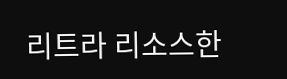리트라 리소스한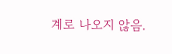계로 나오지 않음.